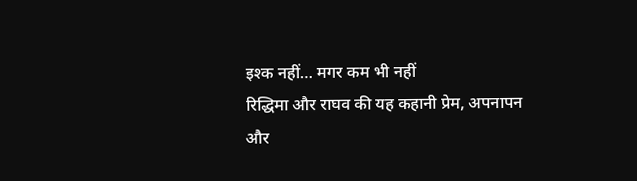इश्क नहीं… मगर कम भी नहीं
रिद्धिमा और राघव की यह कहानी प्रेम, अपनापन और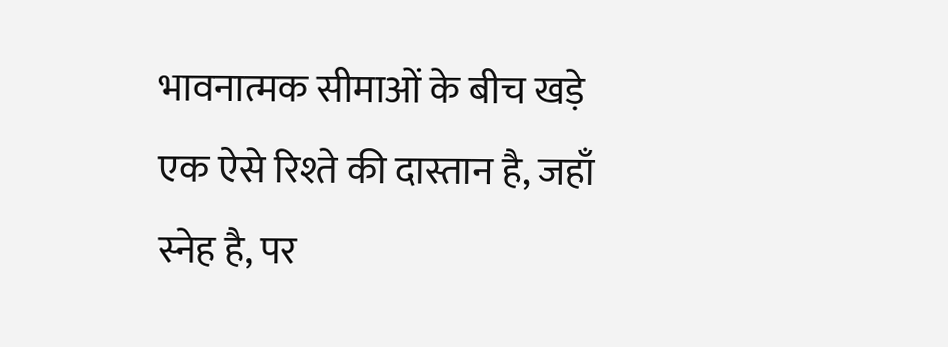भावनात्मक सीमाओं के बीच खड़े एक ऐसे रिश्ते की दास्तान है, जहाँ स्नेह है, पर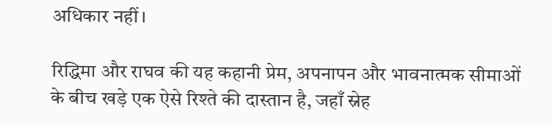अधिकार नहीं।

रिद्धिमा और राघव की यह कहानी प्रेम, अपनापन और भावनात्मक सीमाओं के बीच खड़े एक ऐसे रिश्ते की दास्तान है, जहाँ स्नेह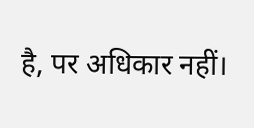है, पर अधिकार नहीं।